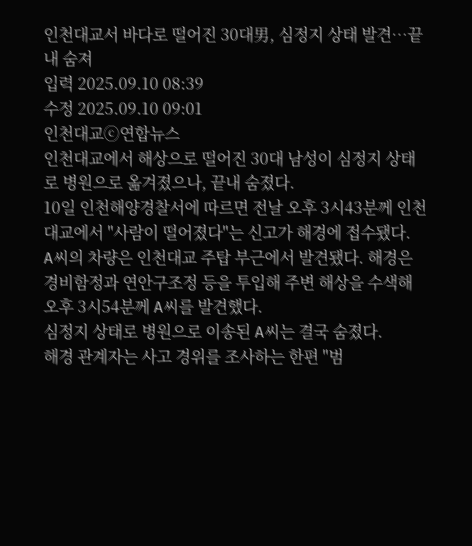인천대교서 바다로 떨어진 30대男, 심정지 상태 발견…끝내 숨져
입력 2025.09.10 08:39
수정 2025.09.10 09:01
인천대교ⓒ연합뉴스
인천대교에서 해상으로 떨어진 30대 남성이 심정지 상태로 병원으로 옮겨졌으나, 끝내 숨졌다.
10일 인천해양경찰서에 따르면 전날 오후 3시43분께 인천대교에서 "사람이 떨어졌다"는 신고가 해경에 접수됐다.
A씨의 차량은 인천대교 주탑 부근에서 발견됐다. 해경은 경비함정과 연안구조정 등을 투입해 주변 해상을 수색해 오후 3시54분께 A씨를 발견했다.
심정지 상태로 병원으로 이송된 A씨는 결국 숨졌다.
해경 관계자는 사고 경위를 조사하는 한편 "범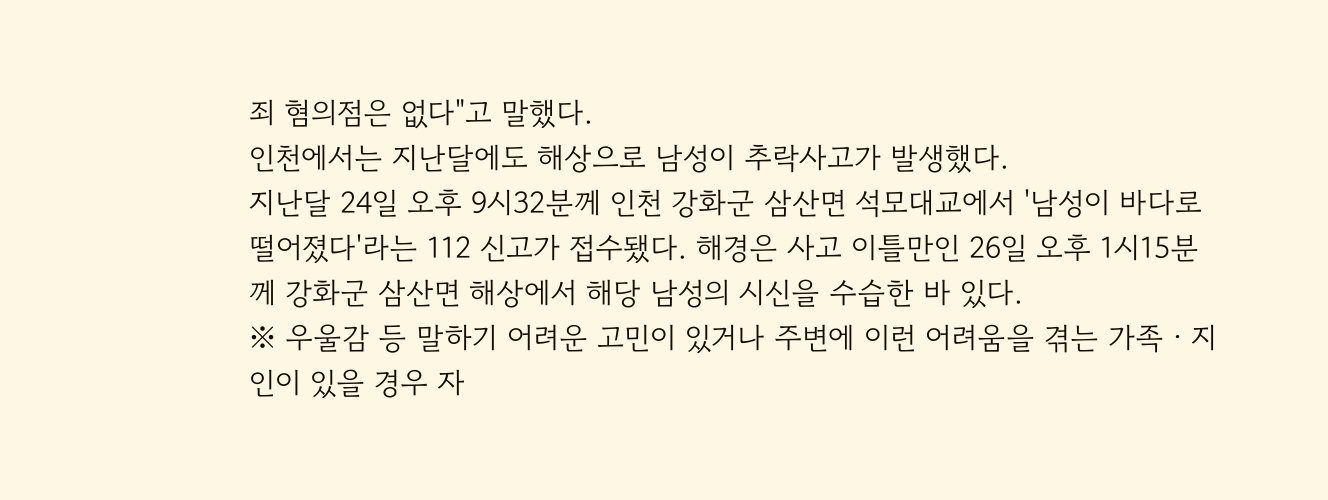죄 혐의점은 없다"고 말했다.
인천에서는 지난달에도 해상으로 남성이 추락사고가 발생했다.
지난달 24일 오후 9시32분께 인천 강화군 삼산면 석모대교에서 '남성이 바다로 떨어졌다'라는 112 신고가 접수됐다. 해경은 사고 이틀만인 26일 오후 1시15분께 강화군 삼산면 해상에서 해당 남성의 시신을 수습한 바 있다.
※ 우울감 등 말하기 어려운 고민이 있거나 주변에 이런 어려움을 겪는 가족ㆍ지인이 있을 경우 자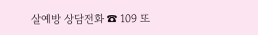살예방 상담전화 ☎ 109 또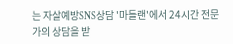는 자살예방SNS상담 '마들랜'에서 24시간 전문가의 상담을 받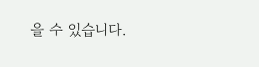을 수 있습니다.